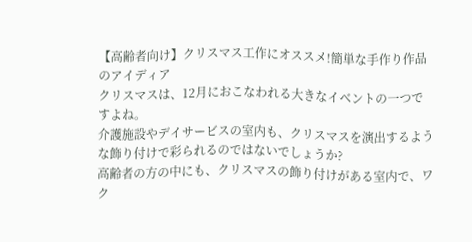【高齢者向け】クリスマス工作にオススメ!簡単な手作り作品のアイディア
クリスマスは、12月におこなわれる大きなイベントの一つですよね。
介護施設やデイサービスの室内も、クリスマスを演出するような飾り付けで彩られるのではないでしょうか?
高齢者の方の中にも、クリスマスの飾り付けがある室内で、ワク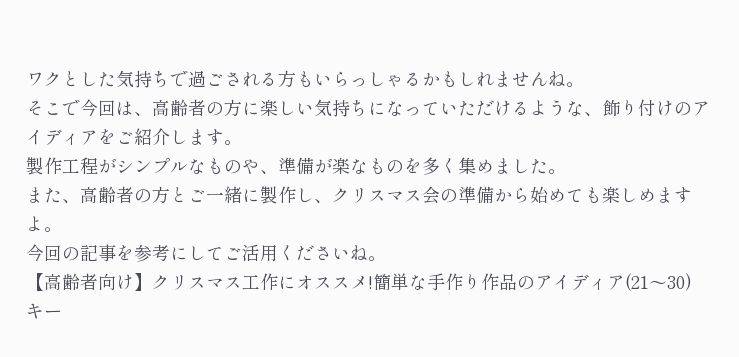ワクとした気持ちで過ごされる方もいらっしゃるかもしれませんね。
そこで今回は、高齢者の方に楽しい気持ちになっていただけるような、飾り付けのアイディアをご紹介します。
製作工程がシンプルなものや、準備が楽なものを多く集めました。
また、高齢者の方とご一緒に製作し、クリスマス会の準備から始めても楽しめますよ。
今回の記事を参考にしてご活用くださいね。
【高齢者向け】クリスマス工作にオススメ!簡単な手作り作品のアイディア(21〜30)
キー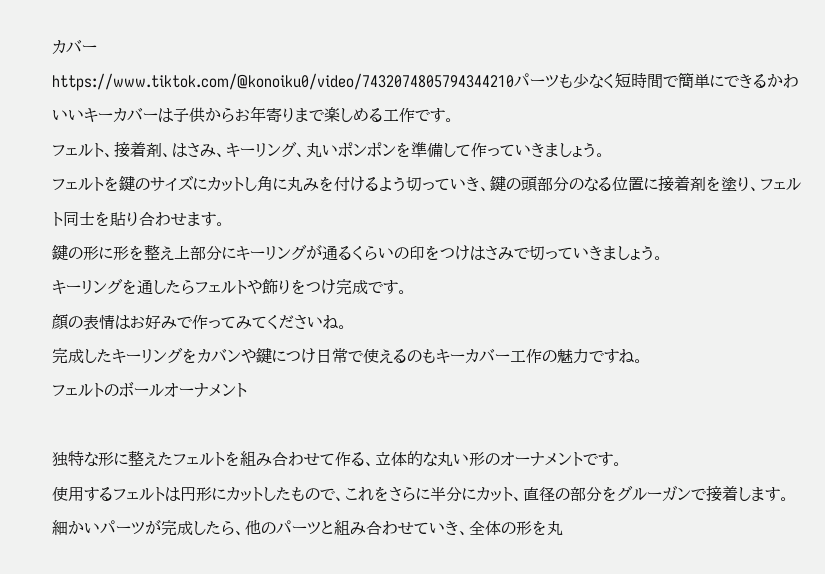カバー
https://www.tiktok.com/@konoiku0/video/7432074805794344210パーツも少なく短時間で簡単にできるかわいいキーカバーは子供からお年寄りまで楽しめる工作です。
フェルト、接着剤、はさみ、キーリング、丸いポンポンを準備して作っていきましょう。
フェルトを鍵のサイズにカットし角に丸みを付けるよう切っていき、鍵の頭部分のなる位置に接着剤を塗り、フェルト同士を貼り合わせます。
鍵の形に形を整え上部分にキーリングが通るくらいの印をつけはさみで切っていきましょう。
キーリングを通したらフェルトや飾りをつけ完成です。
顔の表情はお好みで作ってみてくださいね。
完成したキーリングをカバンや鍵につけ日常で使えるのもキーカバー工作の魅力ですね。
フェルトのボールオーナメント

独特な形に整えたフェルトを組み合わせて作る、立体的な丸い形のオーナメントです。
使用するフェルトは円形にカットしたもので、これをさらに半分にカット、直径の部分をグルーガンで接着します。
細かいパーツが完成したら、他のパーツと組み合わせていき、全体の形を丸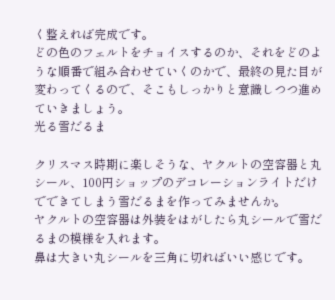く整えれば完成です。
どの色のフェルトをチョイスするのか、それをどのような順番で組み合わせていくのかで、最終の見た目が変わってくるので、そこもしっかりと意識しつつ進めていきましょう。
光る雪だるま

クリスマス時期に楽しそうな、ヤクルトの空容器と丸シール、100円ショップのデコレーションライトだけでできてしまう雪だるまを作ってみませんか。
ヤクルトの空容器は外装をはがしたら丸シールで雪だるまの模様を入れます。
鼻は大きい丸シールを三角に切ればいい感じです。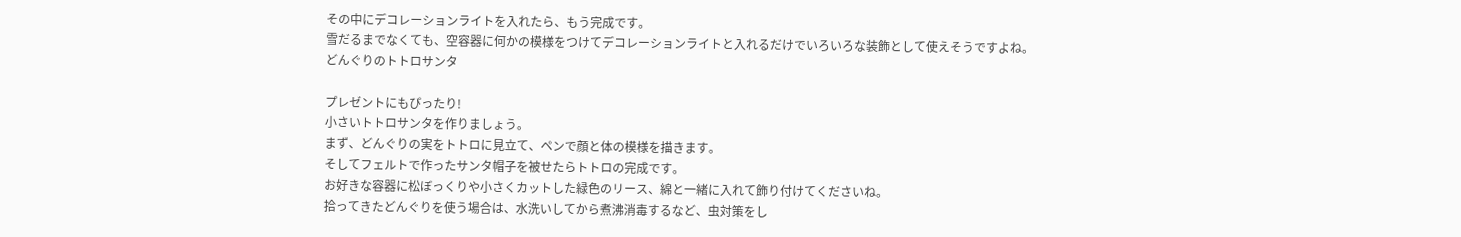その中にデコレーションライトを入れたら、もう完成です。
雪だるまでなくても、空容器に何かの模様をつけてデコレーションライトと入れるだけでいろいろな装飾として使えそうですよね。
どんぐりのトトロサンタ

プレゼントにもぴったり!
小さいトトロサンタを作りましょう。
まず、どんぐりの実をトトロに見立て、ペンで顔と体の模様を描きます。
そしてフェルトで作ったサンタ帽子を被せたらトトロの完成です。
お好きな容器に松ぼっくりや小さくカットした緑色のリース、綿と一緒に入れて飾り付けてくださいね。
拾ってきたどんぐりを使う場合は、水洗いしてから煮沸消毒するなど、虫対策をし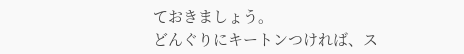ておきましょう。
どんぐりにキートンつければ、ス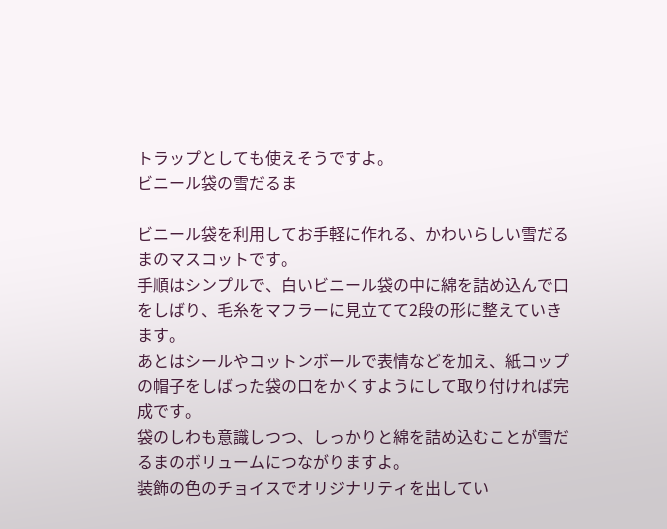トラップとしても使えそうですよ。
ビニール袋の雪だるま

ビニール袋を利用してお手軽に作れる、かわいらしい雪だるまのマスコットです。
手順はシンプルで、白いビニール袋の中に綿を詰め込んで口をしばり、毛糸をマフラーに見立てて2段の形に整えていきます。
あとはシールやコットンボールで表情などを加え、紙コップの帽子をしばった袋の口をかくすようにして取り付ければ完成です。
袋のしわも意識しつつ、しっかりと綿を詰め込むことが雪だるまのボリュームにつながりますよ。
装飾の色のチョイスでオリジナリティを出してい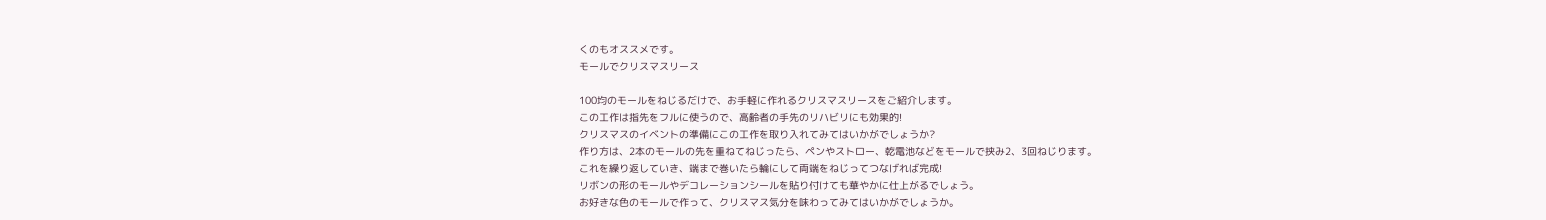くのもオススメです。
モールでクリスマスリース

100均のモールをねじるだけで、お手軽に作れるクリスマスリースをご紹介します。
この工作は指先をフルに使うので、高齢者の手先のリハビリにも効果的!
クリスマスのイベントの準備にこの工作を取り入れてみてはいかがでしょうか?
作り方は、2本のモールの先を重ねてねじったら、ペンやストロー、乾電池などをモールで挟み2、3回ねじります。
これを繰り返していき、端まで巻いたら輪にして両端をねじってつなげれば完成!
リボンの形のモールやデコレーションシールを貼り付けても華やかに仕上がるでしょう。
お好きな色のモールで作って、クリスマス気分を味わってみてはいかがでしょうか。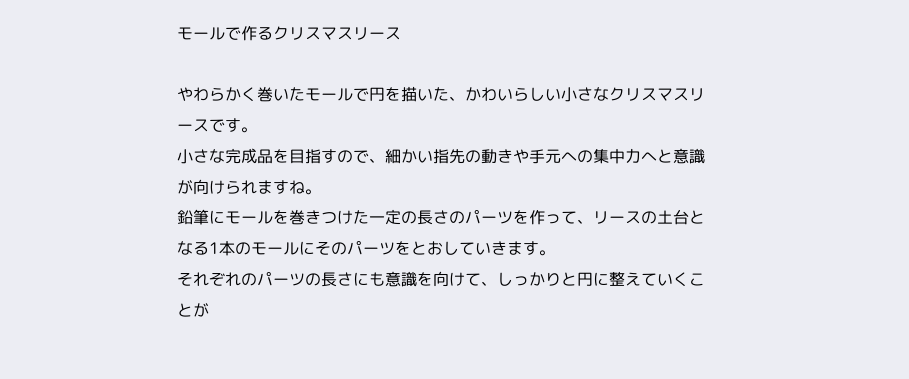モールで作るクリスマスリース

やわらかく巻いたモールで円を描いた、かわいらしい小さなクリスマスリースです。
小さな完成品を目指すので、細かい指先の動きや手元への集中力へと意識が向けられますね。
鉛筆にモールを巻きつけた一定の長さのパーツを作って、リースの土台となる1本のモールにそのパーツをとおしていきます。
それぞれのパーツの長さにも意識を向けて、しっかりと円に整えていくことが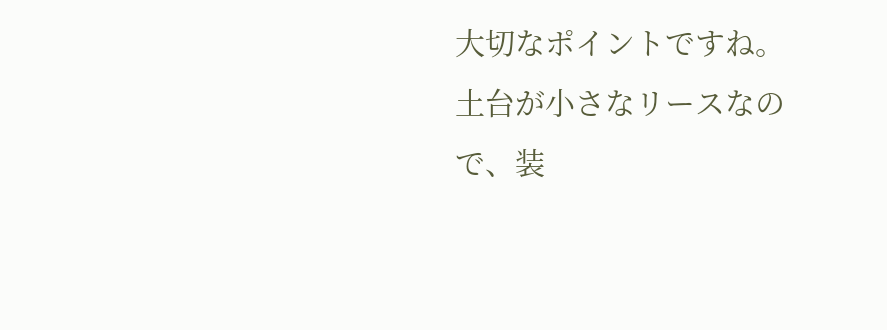大切なポイントですね。
土台が小さなリースなので、装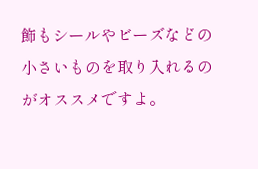飾もシールやビーズなどの小さいものを取り入れるのがオススメですよ。